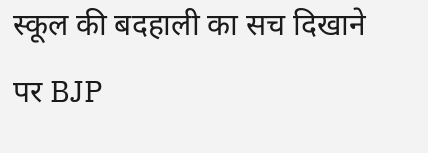स्कूल की बदहाली का सच दिखाने पर BJP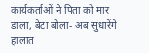कार्यकर्ताओं ने पिता को मार डाला, बेटा बोला- अब सुधारेंगे हालात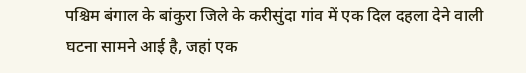पश्चिम बंगाल के बांकुरा जिले के करीसुंदा गांव में एक दिल दहला देने वाली घटना सामने आई है, जहां एक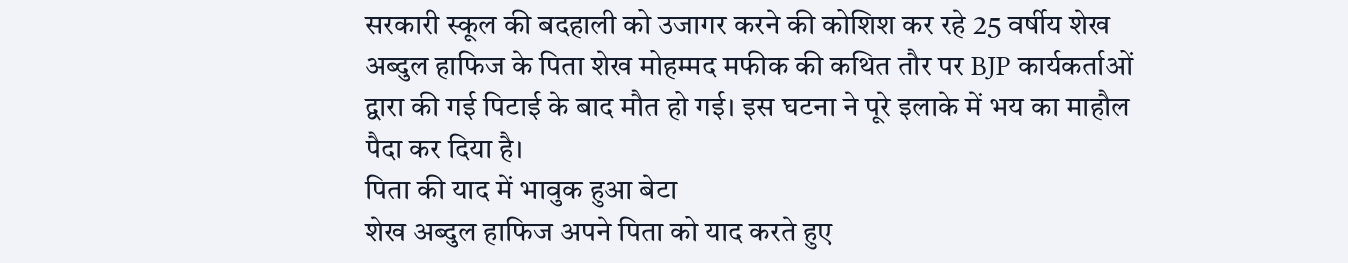सरकारी स्कूल की बदहाली को उजागर करने की कोशिश कर रहे 25 वर्षीय शेख अब्दुल हाफिज के पिता शेख मोहम्मद मफीक की कथित तौर पर BJP कार्यकर्ताओं द्वारा की गई पिटाई के बाद मौत हो गई। इस घटना ने पूरे इलाके में भय का माहौल पैदा कर दिया है।
पिता की याद में भावुक हुआ बेटा
शेख अब्दुल हाफिज अपने पिता को याद करते हुए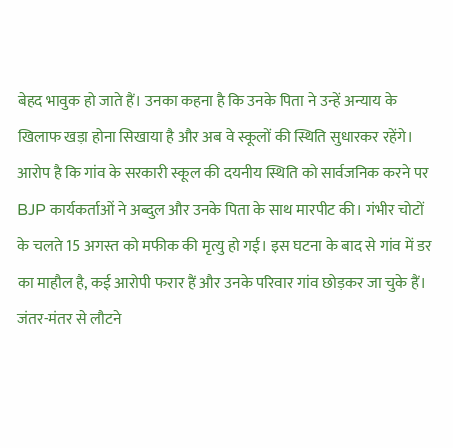बेहद भावुक हो जाते हैं। उनका कहना है कि उनके पिता ने उन्हें अन्याय के खिलाफ खड़ा होना सिखाया है और अब वे स्कूलों की स्थिति सुधारकर रहेंगे। आरोप है कि गांव के सरकारी स्कूल की दयनीय स्थिति को सार्वजनिक करने पर BJP कार्यकर्ताओं ने अब्दुल और उनके पिता के साथ मारपीट की। गंभीर चोटों के चलते 15 अगस्त को मफीक की मृत्यु हो गई। इस घटना के बाद से गांव में डर का माहौल है, कई आरोपी फरार हैं और उनके परिवार गांव छोड़कर जा चुके हैं।
जंतर-मंतर से लौटने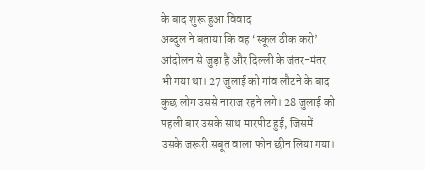के बाद शुरू हुआ विवाद
अब्दुल ने बताया कि वह ‘स्कूल ठीक करो’ आंदोलन से जुड़ा है और दिल्ली के जंतर-मंतर भी गया था। 27 जुलाई को गांव लौटने के बाद कुछ लोग उससे नाराज रहने लगे। 28 जुलाई को पहली बार उसके साथ मारपीट हुई, जिसमें उसके जरूरी सबूत वाला फोन छीन लिया गया।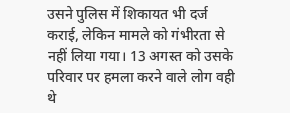उसने पुलिस में शिकायत भी दर्ज कराई, लेकिन मामले को गंभीरता से नहीं लिया गया। 13 अगस्त को उसके परिवार पर हमला करने वाले लोग वही थे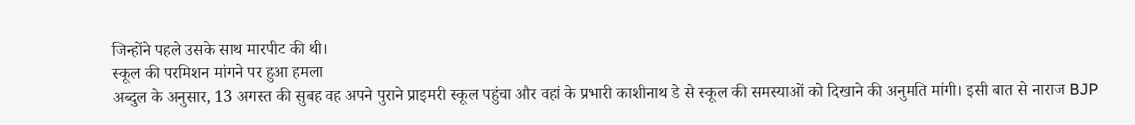जिन्होंने पहले उसके साथ मारपीट की थी।
स्कूल की परमिशन मांगने पर हुआ हमला
अब्दुल के अनुसार, 13 अगस्त की सुबह वह अपने पुराने प्राइमरी स्कूल पहुंचा और वहां के प्रभारी काशीनाथ डे से स्कूल की समस्याओं को दिखाने की अनुमति मांगी। इसी बात से नाराज BJP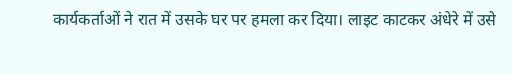कार्यकर्ताओं ने रात में उसके घर पर हमला कर दिया। लाइट काटकर अंधेरे में उसे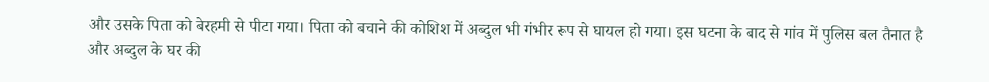और उसके पिता को बेरहमी से पीटा गया। पिता को बचाने की कोशिश में अब्दुल भी गंभीर रूप से घायल हो गया। इस घटना के बाद से गांव में पुलिस बल तैनात है और अब्दुल के घर की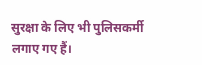सुरक्षा के लिए भी पुलिसकर्मी लगाए गए हैं।